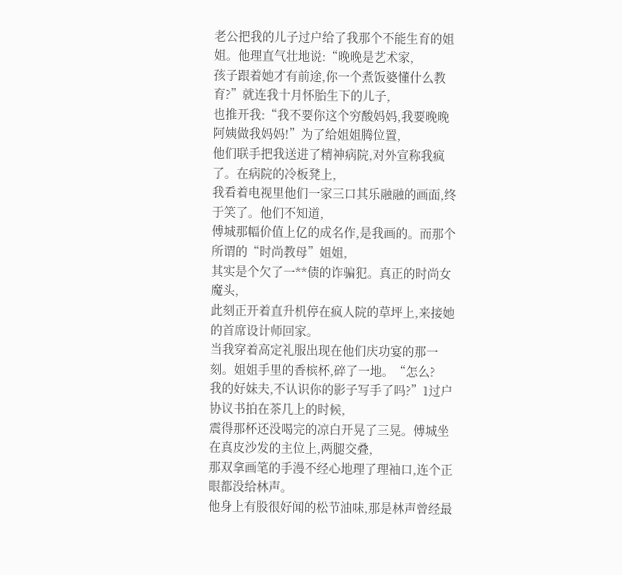老公把我的儿子过户给了我那个不能生育的姐姐。他理直气壮地说:“晚晚是艺术家,
孩子跟着她才有前途,你一个煮饭婆懂什么教育?”就连我十月怀胎生下的儿子,
也推开我:“我不要你这个穷酸妈妈,我要晚晚阿姨做我妈妈!”为了给姐姐腾位置,
他们联手把我送进了精神病院,对外宣称我疯了。在病院的冷板凳上,
我看着电视里他们一家三口其乐融融的画面,终于笑了。他们不知道,
傅城那幅价值上亿的成名作,是我画的。而那个所谓的“时尚教母”姐姐,
其实是个欠了一**债的诈骗犯。真正的时尚女魔头,
此刻正开着直升机停在疯人院的草坪上,来接她的首席设计师回家。
当我穿着高定礼服出现在他们庆功宴的那一刻。姐姐手里的香槟杯,碎了一地。“怎么?
我的好妹夫,不认识你的影子写手了吗?”1过户协议书拍在茶几上的时候,
震得那杯还没喝完的凉白开晃了三晃。傅城坐在真皮沙发的主位上,两腿交叠,
那双拿画笔的手漫不经心地理了理袖口,连个正眼都没给林声。
他身上有股很好闻的松节油味,那是林声曾经最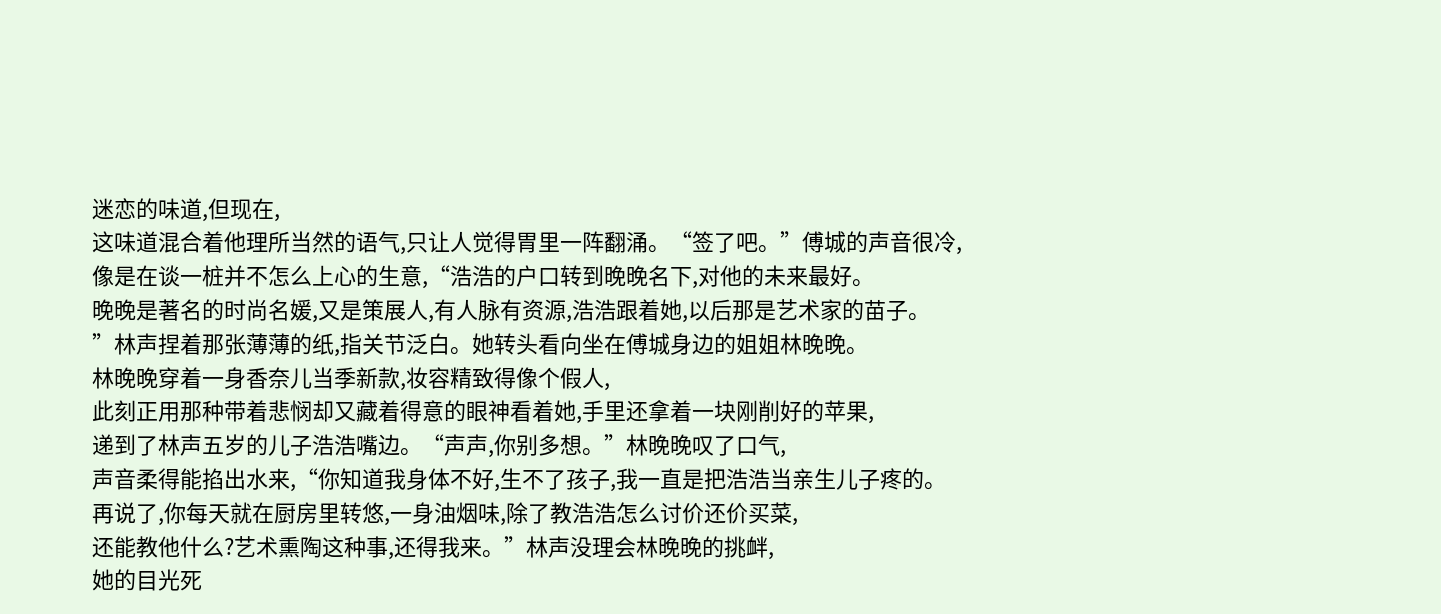迷恋的味道,但现在,
这味道混合着他理所当然的语气,只让人觉得胃里一阵翻涌。“签了吧。”傅城的声音很冷,
像是在谈一桩并不怎么上心的生意,“浩浩的户口转到晚晚名下,对他的未来最好。
晚晚是著名的时尚名媛,又是策展人,有人脉有资源,浩浩跟着她,以后那是艺术家的苗子。
”林声捏着那张薄薄的纸,指关节泛白。她转头看向坐在傅城身边的姐姐林晚晚。
林晚晚穿着一身香奈儿当季新款,妆容精致得像个假人,
此刻正用那种带着悲悯却又藏着得意的眼神看着她,手里还拿着一块刚削好的苹果,
递到了林声五岁的儿子浩浩嘴边。“声声,你别多想。”林晚晚叹了口气,
声音柔得能掐出水来,“你知道我身体不好,生不了孩子,我一直是把浩浩当亲生儿子疼的。
再说了,你每天就在厨房里转悠,一身油烟味,除了教浩浩怎么讨价还价买菜,
还能教他什么?艺术熏陶这种事,还得我来。”林声没理会林晚晚的挑衅,
她的目光死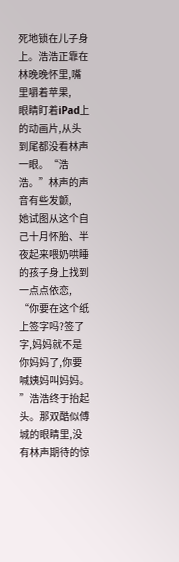死地锁在儿子身上。浩浩正靠在林晚晚怀里,嘴里嚼着苹果,
眼睛盯着iPad上的动画片,从头到尾都没看林声一眼。“浩浩。”林声的声音有些发颤,
她试图从这个自己十月怀胎、半夜起来喂奶哄睡的孩子身上找到一点点依恋,
“你要在这个纸上签字吗?签了字,妈妈就不是你妈妈了,你要喊姨妈叫妈妈。
”浩浩终于抬起头。那双酷似傅城的眼睛里,没有林声期待的惊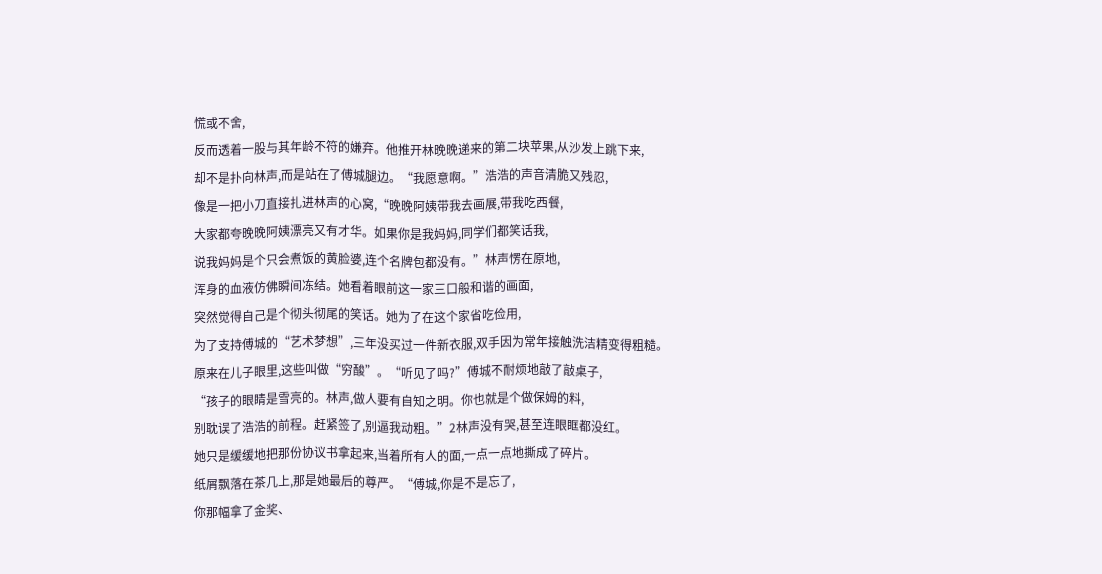慌或不舍,
反而透着一股与其年龄不符的嫌弃。他推开林晚晚递来的第二块苹果,从沙发上跳下来,
却不是扑向林声,而是站在了傅城腿边。“我愿意啊。”浩浩的声音清脆又残忍,
像是一把小刀直接扎进林声的心窝,“晚晚阿姨带我去画展,带我吃西餐,
大家都夸晚晚阿姨漂亮又有才华。如果你是我妈妈,同学们都笑话我,
说我妈妈是个只会煮饭的黄脸婆,连个名牌包都没有。”林声愣在原地,
浑身的血液仿佛瞬间冻结。她看着眼前这一家三口般和谐的画面,
突然觉得自己是个彻头彻尾的笑话。她为了在这个家省吃俭用,
为了支持傅城的“艺术梦想”,三年没买过一件新衣服,双手因为常年接触洗洁精变得粗糙。
原来在儿子眼里,这些叫做“穷酸”。“听见了吗?”傅城不耐烦地敲了敲桌子,
“孩子的眼睛是雪亮的。林声,做人要有自知之明。你也就是个做保姆的料,
别耽误了浩浩的前程。赶紧签了,别逼我动粗。”2林声没有哭,甚至连眼眶都没红。
她只是缓缓地把那份协议书拿起来,当着所有人的面,一点一点地撕成了碎片。
纸屑飘落在茶几上,那是她最后的尊严。“傅城,你是不是忘了,
你那幅拿了金奖、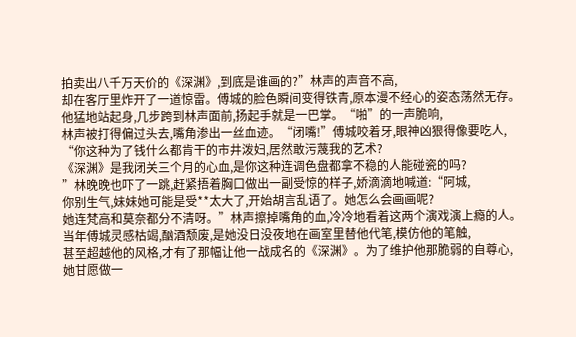拍卖出八千万天价的《深渊》,到底是谁画的?”林声的声音不高,
却在客厅里炸开了一道惊雷。傅城的脸色瞬间变得铁青,原本漫不经心的姿态荡然无存。
他猛地站起身,几步跨到林声面前,扬起手就是一巴掌。“啪”的一声脆响,
林声被打得偏过头去,嘴角渗出一丝血迹。“闭嘴!”傅城咬着牙,眼神凶狠得像要吃人,
“你这种为了钱什么都肯干的市井泼妇,居然敢污蔑我的艺术?
《深渊》是我闭关三个月的心血,是你这种连调色盘都拿不稳的人能碰瓷的吗?
”林晚晚也吓了一跳,赶紧捂着胸口做出一副受惊的样子,娇滴滴地喊道:“阿城,
你别生气,妹妹她可能是受**太大了,开始胡言乱语了。她怎么会画画呢?
她连梵高和莫奈都分不清呀。”林声擦掉嘴角的血,冷冷地看着这两个演戏演上瘾的人。
当年傅城灵感枯竭,酗酒颓废,是她没日没夜地在画室里替他代笔,模仿他的笔触,
甚至超越他的风格,才有了那幅让他一战成名的《深渊》。为了维护他那脆弱的自尊心,
她甘愿做一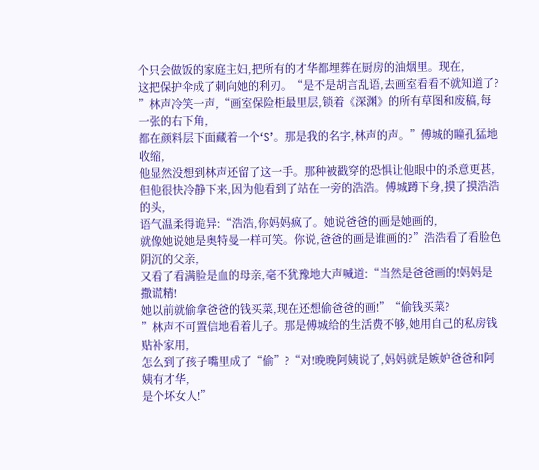个只会做饭的家庭主妇,把所有的才华都埋葬在厨房的油烟里。现在,
这把保护伞成了刺向她的利刃。“是不是胡言乱语,去画室看看不就知道了?
”林声冷笑一声,“画室保险柜最里层,锁着《深渊》的所有草图和废稿,每一张的右下角,
都在颜料层下面藏着一个‘S’。那是我的名字,林声的声。”傅城的瞳孔猛地收缩,
他显然没想到林声还留了这一手。那种被戳穿的恐惧让他眼中的杀意更甚,
但他很快冷静下来,因为他看到了站在一旁的浩浩。傅城蹲下身,摸了摸浩浩的头,
语气温柔得诡异:“浩浩,你妈妈疯了。她说爸爸的画是她画的,
就像她说她是奥特曼一样可笑。你说,爸爸的画是谁画的?”浩浩看了看脸色阴沉的父亲,
又看了看满脸是血的母亲,毫不犹豫地大声喊道:“当然是爸爸画的!妈妈是撒谎精!
她以前就偷拿爸爸的钱买菜,现在还想偷爸爸的画!”“偷钱买菜?
”林声不可置信地看着儿子。那是傅城给的生活费不够,她用自己的私房钱贴补家用,
怎么到了孩子嘴里成了“偷”?“对!晚晚阿姨说了,妈妈就是嫉妒爸爸和阿姨有才华,
是个坏女人!”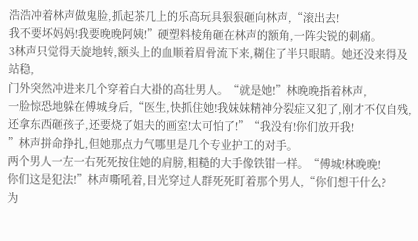浩浩冲着林声做鬼脸,抓起茶几上的乐高玩具狠狠砸向林声,“滚出去!
我不要坏妈妈!我要晚晚阿姨!”硬塑料棱角砸在林声的额角,一阵尖锐的刺痛。
3林声只觉得天旋地转,额头上的血顺着眉骨流下来,糊住了半只眼睛。她还没来得及站稳,
门外突然冲进来几个穿着白大褂的高壮男人。“就是她!”林晚晚指着林声,
一脸惊恐地躲在傅城身后,“医生,快抓住她!我妹妹精神分裂症又犯了,刚才不仅自残,
还拿东西砸孩子,还要烧了姐夫的画室!太可怕了!”“我没有!你们放开我!
”林声拼命挣扎,但她那点力气哪里是几个专业护工的对手。
两个男人一左一右死死按住她的肩膀,粗糙的大手像铁钳一样。“傅城!林晚晚!
你们这是犯法!”林声嘶吼着,目光穿过人群死死盯着那个男人,“你们想干什么?
为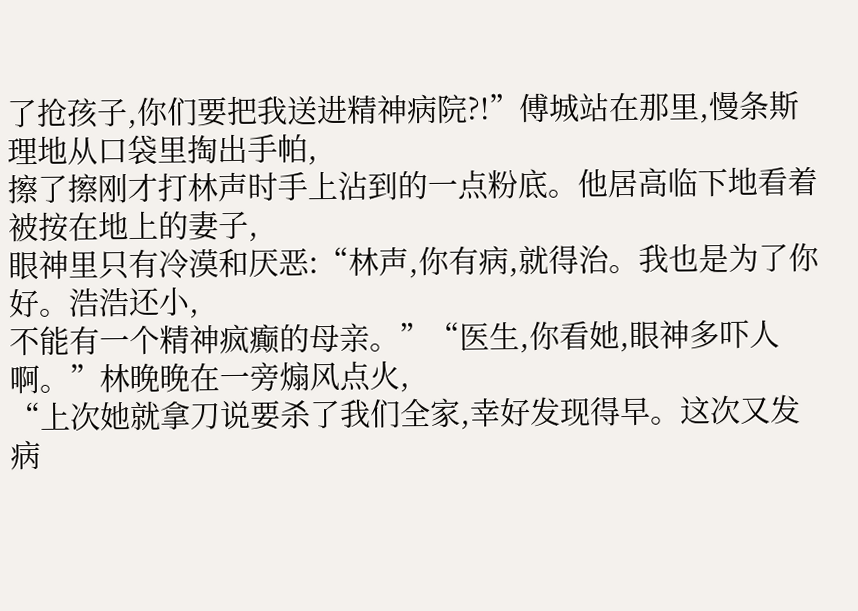了抢孩子,你们要把我送进精神病院?!”傅城站在那里,慢条斯理地从口袋里掏出手帕,
擦了擦刚才打林声时手上沾到的一点粉底。他居高临下地看着被按在地上的妻子,
眼神里只有冷漠和厌恶:“林声,你有病,就得治。我也是为了你好。浩浩还小,
不能有一个精神疯癫的母亲。”“医生,你看她,眼神多吓人啊。”林晚晚在一旁煽风点火,
“上次她就拿刀说要杀了我们全家,幸好发现得早。这次又发病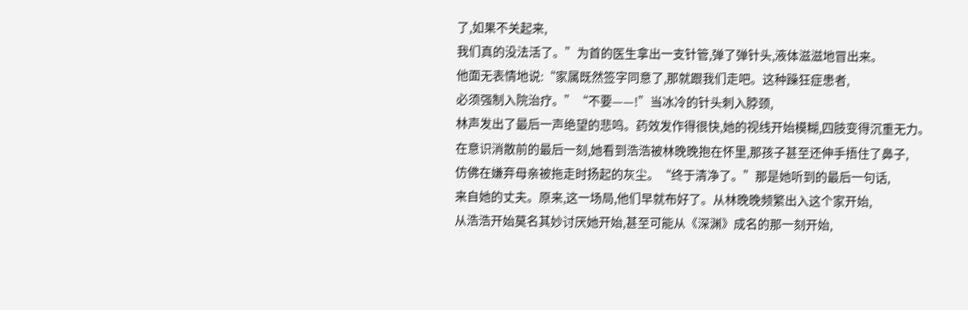了,如果不关起来,
我们真的没法活了。”为首的医生拿出一支针管,弹了弹针头,液体滋滋地冒出来。
他面无表情地说:“家属既然签字同意了,那就跟我们走吧。这种躁狂症患者,
必须强制入院治疗。”“不要——!”当冰冷的针头刺入脖颈,
林声发出了最后一声绝望的悲鸣。药效发作得很快,她的视线开始模糊,四肢变得沉重无力。
在意识消散前的最后一刻,她看到浩浩被林晚晚抱在怀里,那孩子甚至还伸手捂住了鼻子,
仿佛在嫌弃母亲被拖走时扬起的灰尘。“终于清净了。”那是她听到的最后一句话,
来自她的丈夫。原来,这一场局,他们早就布好了。从林晚晚频繁出入这个家开始,
从浩浩开始莫名其妙讨厌她开始,甚至可能从《深渊》成名的那一刻开始,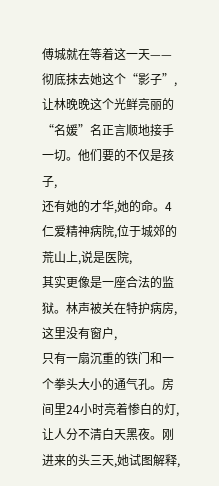傅城就在等着这一天——彻底抹去她这个“影子”,
让林晚晚这个光鲜亮丽的“名媛”名正言顺地接手一切。他们要的不仅是孩子,
还有她的才华,她的命。4仁爱精神病院,位于城郊的荒山上,说是医院,
其实更像是一座合法的监狱。林声被关在特护病房,这里没有窗户,
只有一扇沉重的铁门和一个拳头大小的通气孔。房间里24小时亮着惨白的灯,
让人分不清白天黑夜。刚进来的头三天,她试图解释,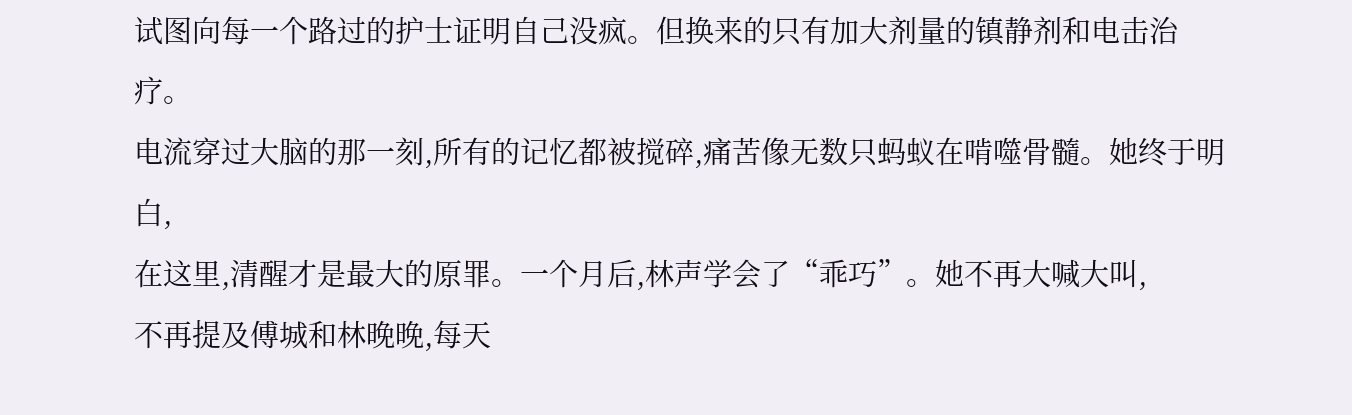试图向每一个路过的护士证明自己没疯。但换来的只有加大剂量的镇静剂和电击治疗。
电流穿过大脑的那一刻,所有的记忆都被搅碎,痛苦像无数只蚂蚁在啃噬骨髓。她终于明白,
在这里,清醒才是最大的原罪。一个月后,林声学会了“乖巧”。她不再大喊大叫,
不再提及傅城和林晚晚,每天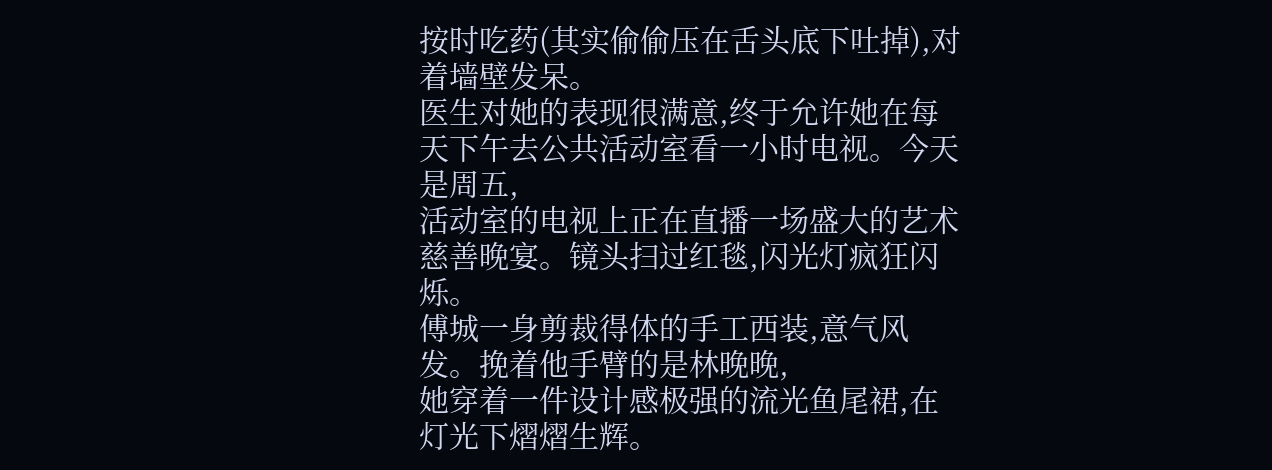按时吃药(其实偷偷压在舌头底下吐掉),对着墙壁发呆。
医生对她的表现很满意,终于允许她在每天下午去公共活动室看一小时电视。今天是周五,
活动室的电视上正在直播一场盛大的艺术慈善晚宴。镜头扫过红毯,闪光灯疯狂闪烁。
傅城一身剪裁得体的手工西装,意气风发。挽着他手臂的是林晚晚,
她穿着一件设计感极强的流光鱼尾裙,在灯光下熠熠生辉。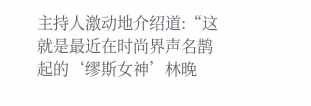主持人激动地介绍道:“这就是最近在时尚界声名鹊起的‘缪斯女神’林晚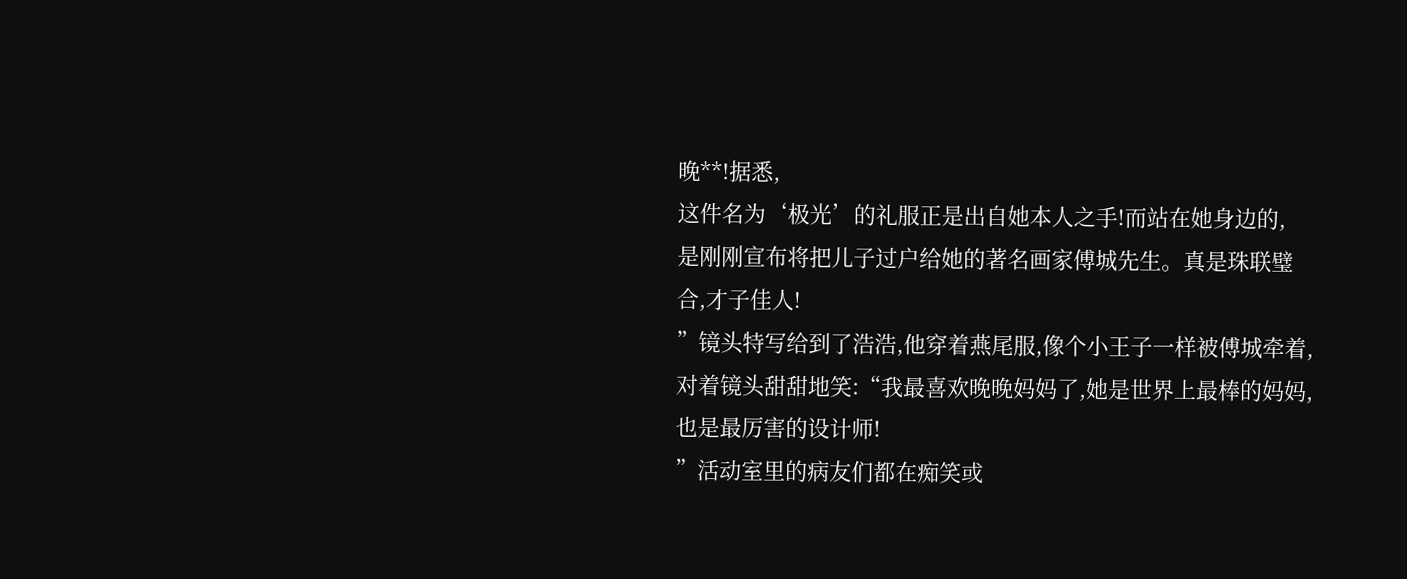晚**!据悉,
这件名为‘极光’的礼服正是出自她本人之手!而站在她身边的,
是刚刚宣布将把儿子过户给她的著名画家傅城先生。真是珠联璧合,才子佳人!
”镜头特写给到了浩浩,他穿着燕尾服,像个小王子一样被傅城牵着,
对着镜头甜甜地笑:“我最喜欢晚晚妈妈了,她是世界上最棒的妈妈,也是最厉害的设计师!
”活动室里的病友们都在痴笑或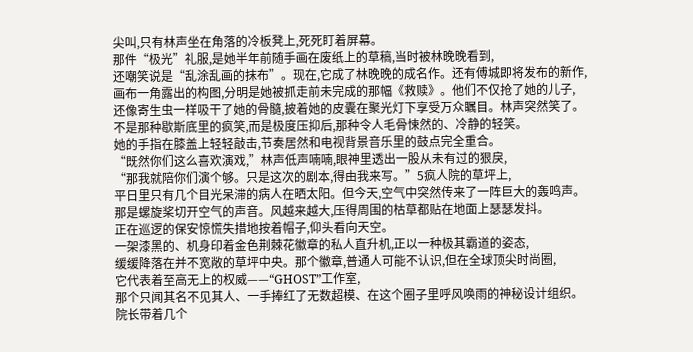尖叫,只有林声坐在角落的冷板凳上,死死盯着屏幕。
那件“极光”礼服,是她半年前随手画在废纸上的草稿,当时被林晚晚看到,
还嘲笑说是“乱涂乱画的抹布”。现在,它成了林晚晚的成名作。还有傅城即将发布的新作,
画布一角露出的构图,分明是她被抓走前未完成的那幅《救赎》。他们不仅抢了她的儿子,
还像寄生虫一样吸干了她的骨髓,披着她的皮囊在聚光灯下享受万众瞩目。林声突然笑了。
不是那种歇斯底里的疯笑,而是极度压抑后,那种令人毛骨悚然的、冷静的轻笑。
她的手指在膝盖上轻轻敲击,节奏居然和电视背景音乐里的鼓点完全重合。
“既然你们这么喜欢演戏,”林声低声喃喃,眼神里透出一股从未有过的狠戾,
“那我就陪你们演个够。只是这次的剧本,得由我来写。”5疯人院的草坪上,
平日里只有几个目光呆滞的病人在晒太阳。但今天,空气中突然传来了一阵巨大的轰鸣声。
那是螺旋桨切开空气的声音。风越来越大,压得周围的枯草都贴在地面上瑟瑟发抖。
正在巡逻的保安惊慌失措地按着帽子,仰头看向天空。
一架漆黑的、机身印着金色荆棘花徽章的私人直升机,正以一种极其霸道的姿态,
缓缓降落在并不宽敞的草坪中央。那个徽章,普通人可能不认识,但在全球顶尖时尚圈,
它代表着至高无上的权威——“GHOST”工作室,
那个只闻其名不见其人、一手捧红了无数超模、在这个圈子里呼风唤雨的神秘设计组织。
院长带着几个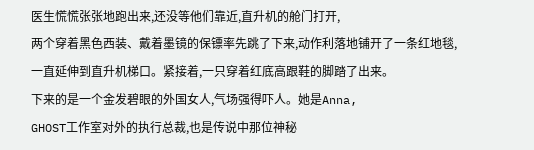医生慌慌张张地跑出来,还没等他们靠近,直升机的舱门打开,
两个穿着黑色西装、戴着墨镜的保镖率先跳了下来,动作利落地铺开了一条红地毯,
一直延伸到直升机梯口。紧接着,一只穿着红底高跟鞋的脚踏了出来。
下来的是一个金发碧眼的外国女人,气场强得吓人。她是Anna,
GHOST工作室对外的执行总裁,也是传说中那位神秘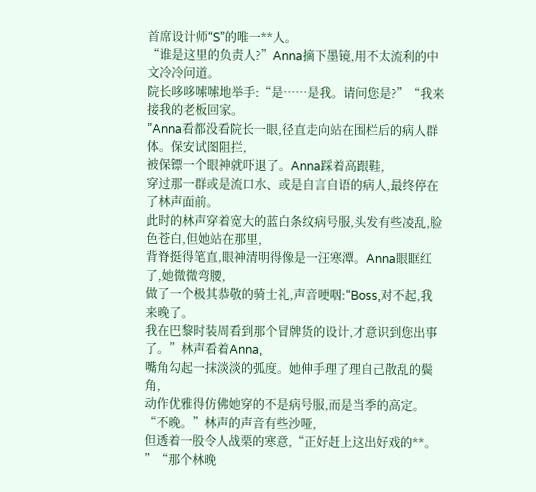首席设计师“S”的唯一**人。
“谁是这里的负责人?”Anna摘下墨镜,用不太流利的中文冷冷问道。
院长哆哆嗦嗦地举手:“是……是我。请问您是?”“我来接我的老板回家。
”Anna看都没看院长一眼,径直走向站在围栏后的病人群体。保安试图阻拦,
被保镖一个眼神就吓退了。Anna踩着高跟鞋,
穿过那一群或是流口水、或是自言自语的病人,最终停在了林声面前。
此时的林声穿着宽大的蓝白条纹病号服,头发有些凌乱,脸色苍白,但她站在那里,
背脊挺得笔直,眼神清明得像是一汪寒潭。Anna眼眶红了,她微微弯腰,
做了一个极其恭敬的骑士礼,声音哽咽:“Boss,对不起,我来晚了。
我在巴黎时装周看到那个冒牌货的设计,才意识到您出事了。”林声看着Anna,
嘴角勾起一抹淡淡的弧度。她伸手理了理自己散乱的鬓角,
动作优雅得仿佛她穿的不是病号服,而是当季的高定。“不晚。”林声的声音有些沙哑,
但透着一股令人战栗的寒意,“正好赶上这出好戏的**。
”“那个林晚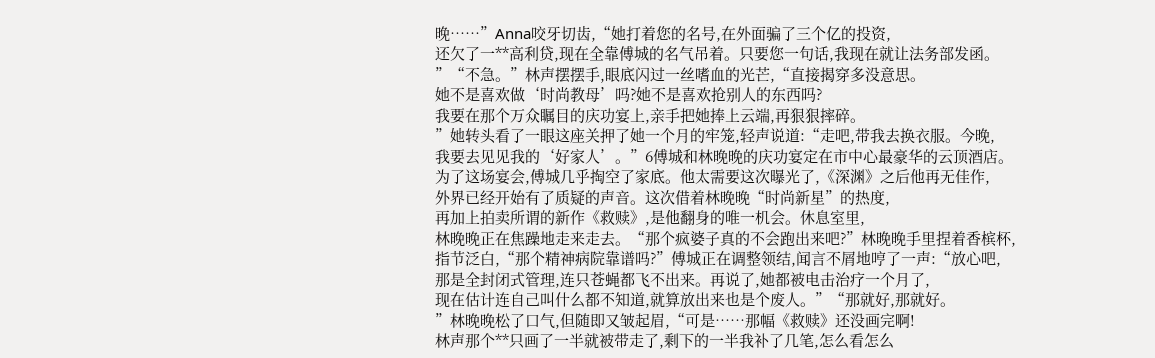晚……”Anna咬牙切齿,“她打着您的名号,在外面骗了三个亿的投资,
还欠了一**高利贷,现在全靠傅城的名气吊着。只要您一句话,我现在就让法务部发函。
”“不急。”林声摆摆手,眼底闪过一丝嗜血的光芒,“直接揭穿多没意思。
她不是喜欢做‘时尚教母’吗?她不是喜欢抢别人的东西吗?
我要在那个万众瞩目的庆功宴上,亲手把她捧上云端,再狠狠摔碎。
”她转头看了一眼这座关押了她一个月的牢笼,轻声说道:“走吧,带我去换衣服。今晚,
我要去见见我的‘好家人’。”6傅城和林晚晚的庆功宴定在市中心最豪华的云顶酒店。
为了这场宴会,傅城几乎掏空了家底。他太需要这次曝光了,《深渊》之后他再无佳作,
外界已经开始有了质疑的声音。这次借着林晚晚“时尚新星”的热度,
再加上拍卖所谓的新作《救赎》,是他翻身的唯一机会。休息室里,
林晚晚正在焦躁地走来走去。“那个疯婆子真的不会跑出来吧?”林晚晚手里捏着香槟杯,
指节泛白,“那个精神病院靠谱吗?”傅城正在调整领结,闻言不屑地哼了一声:“放心吧,
那是全封闭式管理,连只苍蝇都飞不出来。再说了,她都被电击治疗一个月了,
现在估计连自己叫什么都不知道,就算放出来也是个废人。”“那就好,那就好。
”林晚晚松了口气,但随即又皱起眉,“可是……那幅《救赎》还没画完啊!
林声那个**只画了一半就被带走了,剩下的一半我补了几笔,怎么看怎么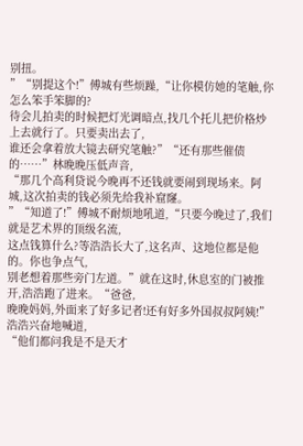别扭。
”“别提这个!”傅城有些烦躁,“让你模仿她的笔触,你怎么笨手笨脚的?
待会儿拍卖的时候把灯光调暗点,找几个托儿把价格炒上去就行了。只要卖出去了,
谁还会拿着放大镜去研究笔触?”“还有那些催债的……”林晚晚压低声音,
“那几个高利贷说今晚再不还钱就要闹到现场来。阿城,这次拍卖的钱必须先给我补窟窿。
”“知道了!”傅城不耐烦地吼道,“只要今晚过了,我们就是艺术界的顶级名流,
这点钱算什么?等浩浩长大了,这名声、这地位都是他的。你也争点气,
别老想着那些旁门左道。”就在这时,休息室的门被推开,浩浩跑了进来。“爸爸,
晚晚妈妈,外面来了好多记者!还有好多外国叔叔阿姨!”浩浩兴奋地喊道,
“他们都问我是不是天才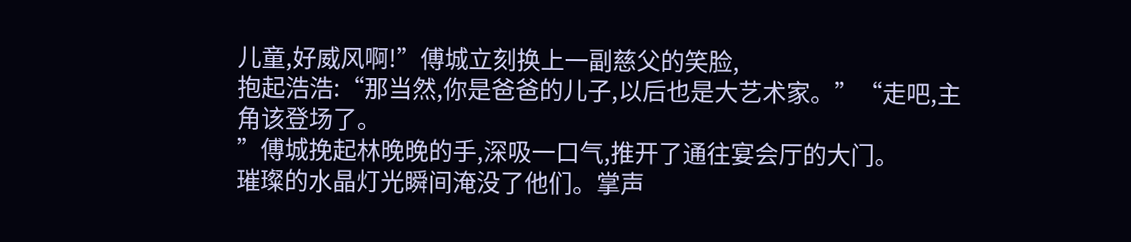儿童,好威风啊!”傅城立刻换上一副慈父的笑脸,
抱起浩浩:“那当然,你是爸爸的儿子,以后也是大艺术家。”“走吧,主角该登场了。
”傅城挽起林晚晚的手,深吸一口气,推开了通往宴会厅的大门。
璀璨的水晶灯光瞬间淹没了他们。掌声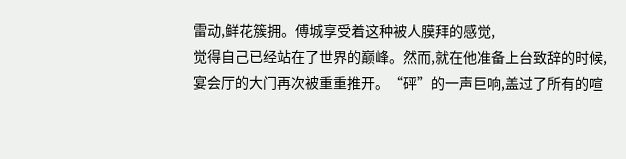雷动,鲜花簇拥。傅城享受着这种被人膜拜的感觉,
觉得自己已经站在了世界的巅峰。然而,就在他准备上台致辞的时候,
宴会厅的大门再次被重重推开。“砰”的一声巨响,盖过了所有的喧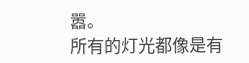嚣。
所有的灯光都像是有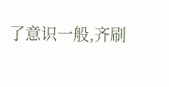了意识一般,齐刷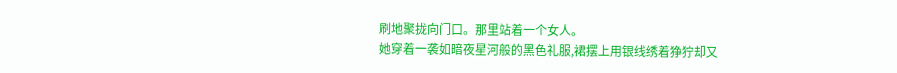刷地聚拢向门口。那里站着一个女人。
她穿着一袭如暗夜星河般的黑色礼服,裙摆上用银线绣着狰狞却又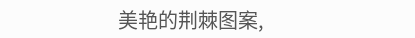美艳的荆棘图案,